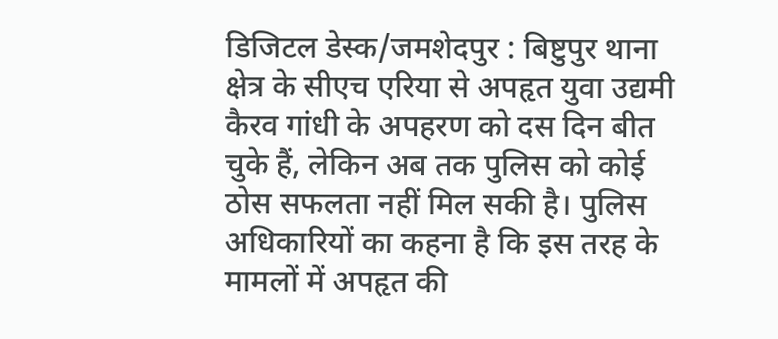डिजिटल डेस्क/जमशेदपुर : बिष्टुपुर थाना क्षेत्र के सीएच एरिया से अपहृत युवा उद्यमी कैरव गांधी के अपहरण को दस दिन बीत चुके हैं, लेकिन अब तक पुलिस को कोई ठोस सफलता नहीं मिल सकी है। पुलिस अधिकारियों का कहना है कि इस तरह के मामलों में अपहृत की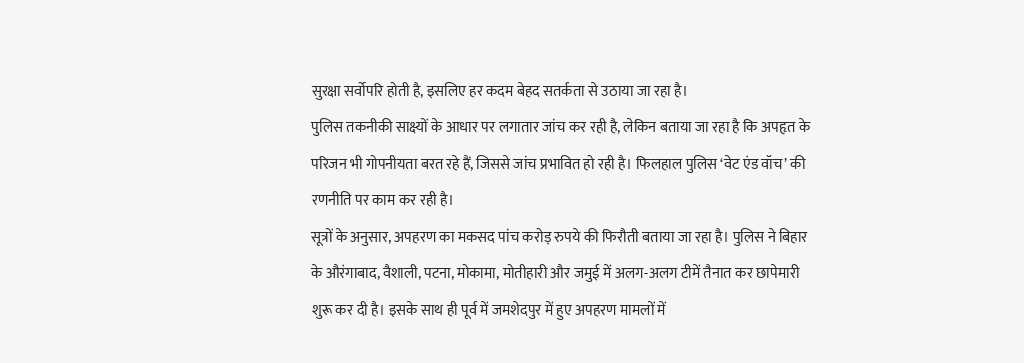सुरक्षा सर्वोपरि होती है, इसलिए हर कदम बेहद सतर्कता से उठाया जा रहा है।
पुलिस तकनीकी साक्ष्यों के आधार पर लगातार जांच कर रही है, लेकिन बताया जा रहा है कि अपहृत के परिजन भी गोपनीयता बरत रहे हैं, जिससे जांच प्रभावित हो रही है। फिलहाल पुलिस ‘वेट एंड वॉच’ की रणनीति पर काम कर रही है।
सूत्रों के अनुसार, अपहरण का मकसद पांच करोड़ रुपये की फिरौती बताया जा रहा है। पुलिस ने बिहार के औरंगाबाद, वैशाली, पटना, मोकामा, मोतीहारी और जमुई में अलग-अलग टीमें तैनात कर छापेमारी शुरू कर दी है। इसके साथ ही पूर्व में जमशेदपुर में हुए अपहरण मामलों में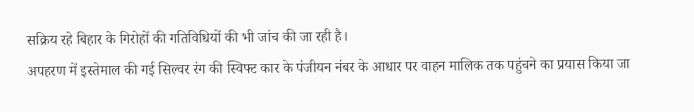सक्रिय रहे बिहार के गिरोहों की गतिविधियों की भी जांच की जा रही है।
अपहरण में इस्तेमाल की गई सिल्वर रंग की स्विफ्ट कार के पंजीयन नंबर के आधार पर वाहन मालिक तक पहुंचने का प्रयास किया जा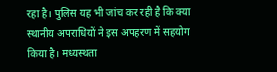रहा है। पुलिस यह भी जांच कर रही है कि क्या स्थानीय अपराधियों ने इस अपहरण में सहयोग किया है। मध्यस्थता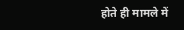होते ही मामले में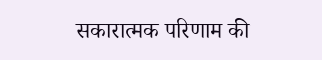सकारात्मक परिणाम की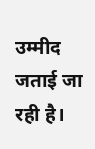उम्मीद जताई जा रही है।